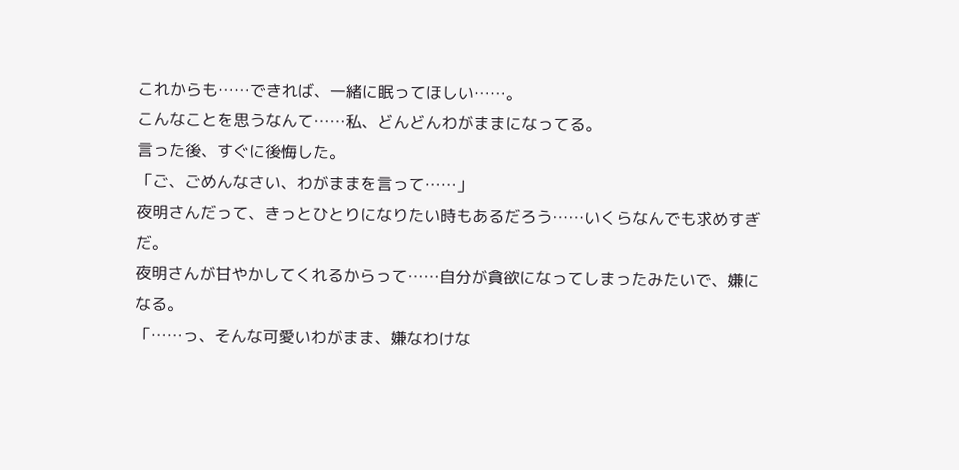これからも……できれば、一緒に眠ってほしい……。
こんなことを思うなんて……私、どんどんわがままになってる。
言った後、すぐに後悔した。
「ご、ごめんなさい、わがままを言って……」
夜明さんだって、きっとひとりになりたい時もあるだろう……いくらなんでも求めすぎだ。
夜明さんが甘やかしてくれるからって……自分が貪欲になってしまったみたいで、嫌になる。
「……っ、そんな可愛いわがまま、嫌なわけな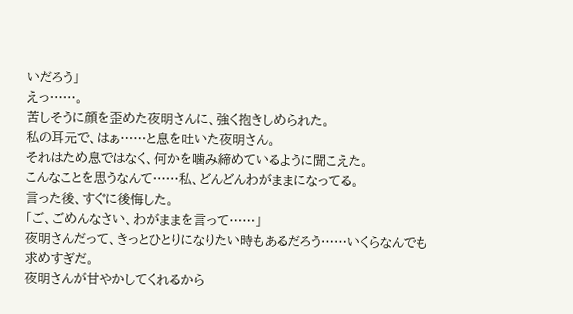いだろう」
えっ……。
苦しそうに顔を歪めた夜明さんに、強く抱きしめられた。
私の耳元で、はぁ……と息を吐いた夜明さん。
それはため息ではなく、何かを噛み締めているように聞こえた。
こんなことを思うなんて……私、どんどんわがままになってる。
言った後、すぐに後悔した。
「ご、ごめんなさい、わがままを言って……」
夜明さんだって、きっとひとりになりたい時もあるだろう……いくらなんでも求めすぎだ。
夜明さんが甘やかしてくれるから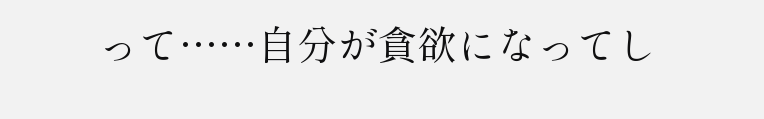って……自分が貪欲になってし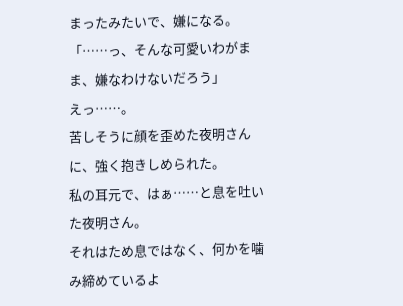まったみたいで、嫌になる。
「……っ、そんな可愛いわがまま、嫌なわけないだろう」
えっ……。
苦しそうに顔を歪めた夜明さんに、強く抱きしめられた。
私の耳元で、はぁ……と息を吐いた夜明さん。
それはため息ではなく、何かを噛み締めているよ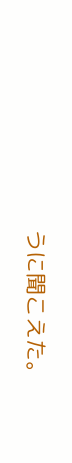うに聞こえた。